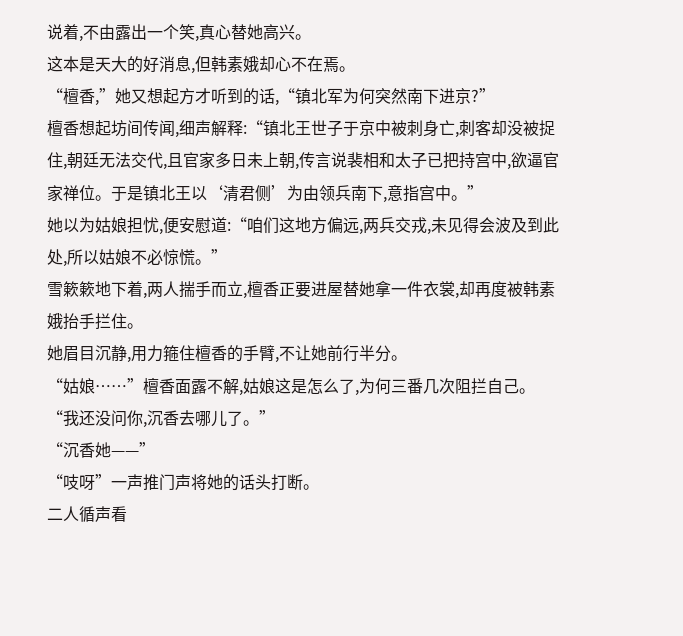说着,不由露出一个笑,真心替她高兴。
这本是天大的好消息,但韩素娥却心不在焉。
“檀香,”她又想起方才听到的话,“镇北军为何突然南下进京?”
檀香想起坊间传闻,细声解释:“镇北王世子于京中被刺身亡,刺客却没被捉住,朝廷无法交代,且官家多日未上朝,传言说裴相和太子已把持宫中,欲逼官家禅位。于是镇北王以‘清君侧’为由领兵南下,意指宫中。”
她以为姑娘担忧,便安慰道:“咱们这地方偏远,两兵交戎,未见得会波及到此处,所以姑娘不必惊慌。”
雪簌簌地下着,两人揣手而立,檀香正要进屋替她拿一件衣裳,却再度被韩素娥抬手拦住。
她眉目沉静,用力箍住檀香的手臂,不让她前行半分。
“姑娘……”檀香面露不解,姑娘这是怎么了,为何三番几次阻拦自己。
“我还没问你,沉香去哪儿了。”
“沉香她——”
“吱呀”一声推门声将她的话头打断。
二人循声看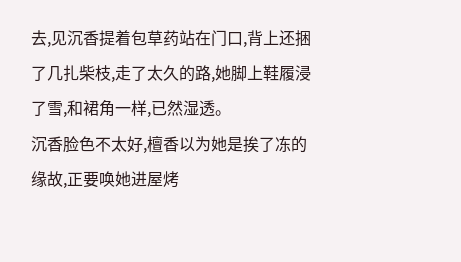去,见沉香提着包草药站在门口,背上还捆了几扎柴枝,走了太久的路,她脚上鞋履浸了雪,和裙角一样,已然湿透。
沉香脸色不太好,檀香以为她是挨了冻的缘故,正要唤她进屋烤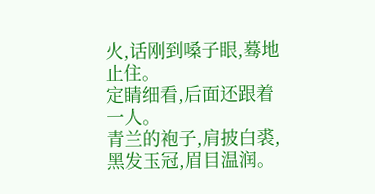火,话刚到嗓子眼,蓦地止住。
定睛细看,后面还跟着一人。
青兰的袍子,肩披白裘,黑发玉冠,眉目温润。